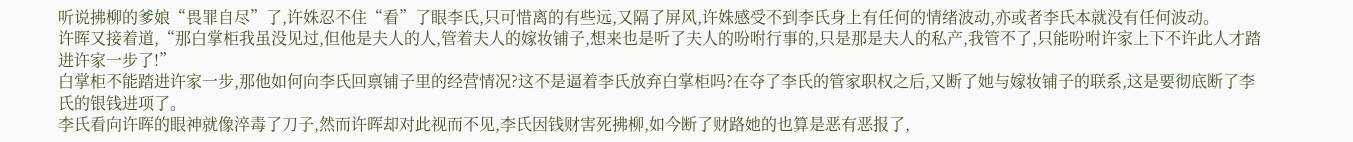听说拂柳的爹娘“畏罪自尽”了,许姝忍不住“看”了眼李氏,只可惜离的有些远,又隔了屏风,许姝感受不到李氏身上有任何的情绪波动,亦或者李氏本就没有任何波动。
许晖又接着道,“那白掌柜我虽没见过,但他是夫人的人,管着夫人的嫁妆铺子,想来也是听了夫人的吩咐行事的,只是那是夫人的私产,我管不了,只能吩咐许家上下不许此人才踏进许家一步了!”
白掌柜不能踏进许家一步,那他如何向李氏回禀铺子里的经营情况?这不是逼着李氏放弃白掌柜吗?在夺了李氏的管家职权之后,又断了她与嫁妆铺子的联系,这是要彻底断了李氏的银钱进项了。
李氏看向许晖的眼神就像淬毒了刀子,然而许晖却对此视而不见,李氏因钱财害死拂柳,如今断了财路她的也算是恶有恶报了,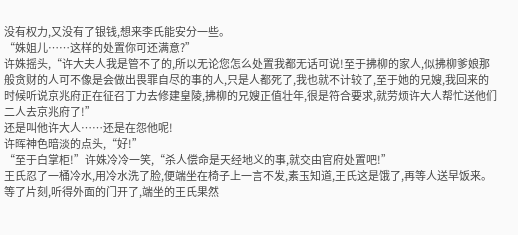没有权力,又没有了银钱,想来李氏能安分一些。
“姝姐儿……这样的处置你可还满意?”
许姝摇头,“许大夫人我是管不了的,所以无论您怎么处置我都无话可说!至于拂柳的家人,似拂柳爹娘那般贪财的人可不像是会做出畏罪自尽的事的人,只是人都死了,我也就不计较了,至于她的兄嫂,我回来的时候听说京兆府正在征召丁力去修建皇陵,拂柳的兄嫂正值壮年,很是符合要求,就劳烦许大人帮忙送他们二人去京兆府了!”
还是叫他许大人……还是在怨他呢!
许晖神色暗淡的点头,“好!”
“至于白掌柜!”许姝冷冷一笑,“杀人偿命是天经地义的事,就交由官府处置吧!”
王氏忍了一桶冷水,用冷水洗了脸,便端坐在椅子上一言不发,素玉知道,王氏这是饿了,再等人送早饭来。
等了片刻,听得外面的门开了,端坐的王氏果然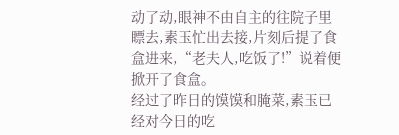动了动,眼神不由自主的往院子里瞟去,素玉忙出去接,片刻后提了食盒进来,“老夫人,吃饭了!”说着便掀开了食盒。
经过了昨日的馍馍和腌菜,素玉已经对今日的吃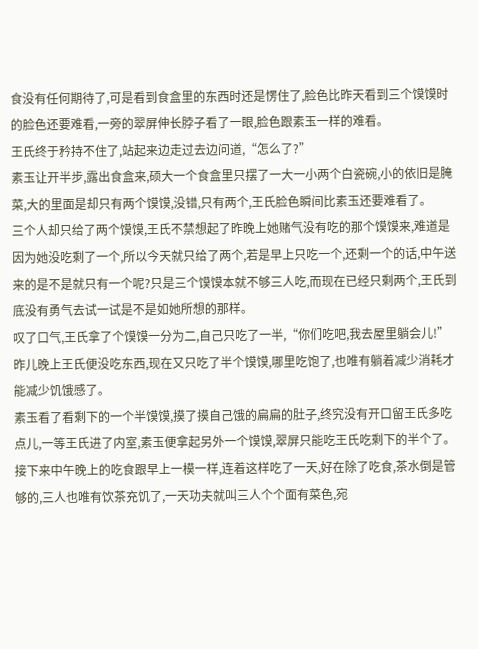食没有任何期待了,可是看到食盒里的东西时还是愣住了,脸色比昨天看到三个馍馍时的脸色还要难看,一旁的翠屏伸长脖子看了一眼,脸色跟素玉一样的难看。
王氏终于矜持不住了,站起来边走过去边问道,“怎么了?”
素玉让开半步,露出食盒来,硕大一个食盒里只摆了一大一小两个白瓷碗,小的依旧是腌菜,大的里面是却只有两个馍馍,没错,只有两个,王氏脸色瞬间比素玉还要难看了。
三个人却只给了两个馍馍,王氏不禁想起了昨晚上她赌气没有吃的那个馍馍来,难道是因为她没吃剩了一个,所以今天就只给了两个,若是早上只吃一个,还剩一个的话,中午送来的是不是就只有一个呢?只是三个馍馍本就不够三人吃,而现在已经只剩两个,王氏到底没有勇气去试一试是不是如她所想的那样。
叹了口气,王氏拿了个馍馍一分为二,自己只吃了一半,“你们吃吧,我去屋里躺会儿!”
昨儿晚上王氏便没吃东西,现在又只吃了半个馍馍,哪里吃饱了,也唯有躺着减少消耗才能减少饥饿感了。
素玉看了看剩下的一个半馍馍,摸了摸自己饿的扁扁的肚子,终究没有开口留王氏多吃点儿,一等王氏进了内室,素玉便拿起另外一个馍馍,翠屏只能吃王氏吃剩下的半个了。
接下来中午晚上的吃食跟早上一模一样,连着这样吃了一天,好在除了吃食,茶水倒是管够的,三人也唯有饮茶充饥了,一天功夫就叫三人个个面有菜色,宛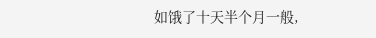如饿了十天半个月一般,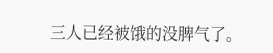三人已经被饿的没脾气了。